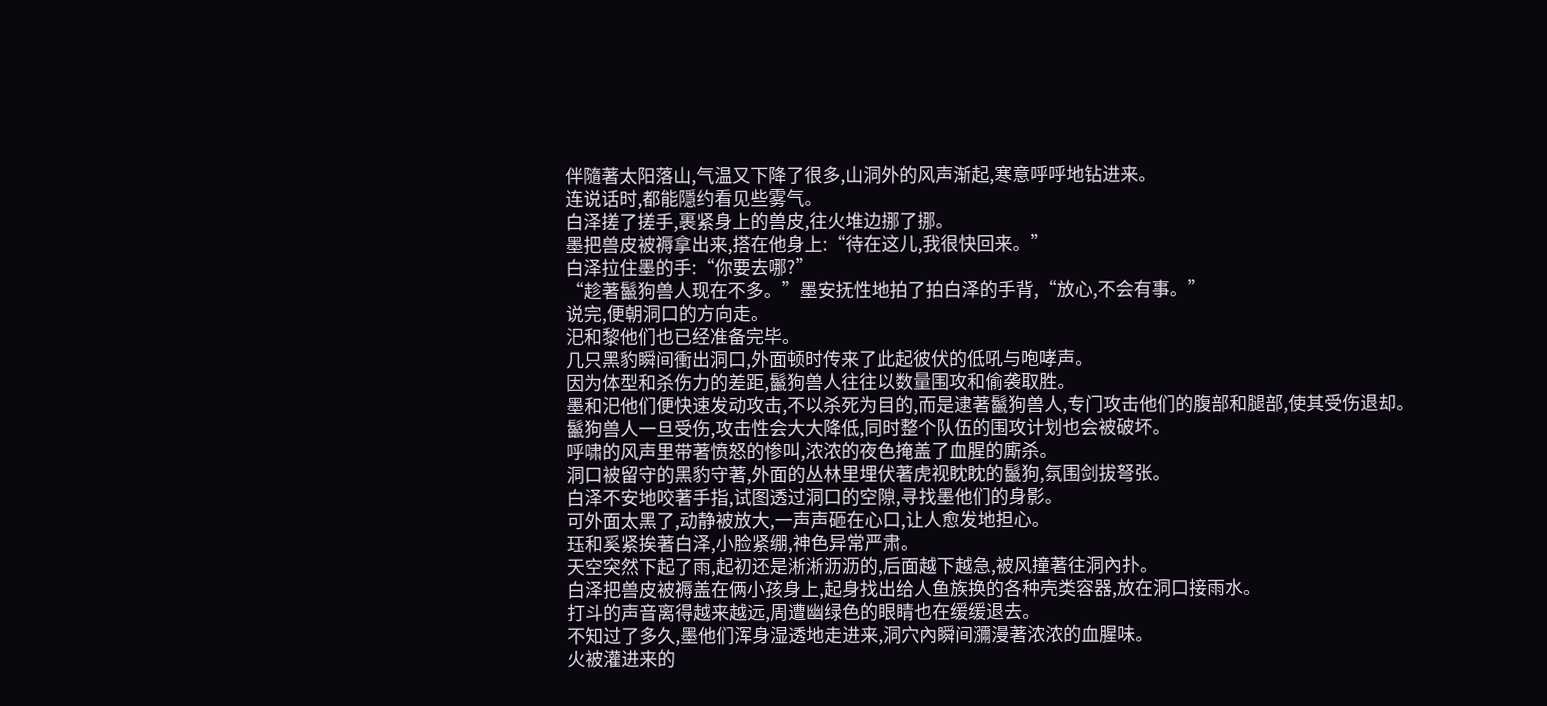伴隨著太阳落山,气温又下降了很多,山洞外的风声渐起,寒意呼呼地钻进来。
连说话时,都能隱约看见些雾气。
白泽搓了搓手,裹紧身上的兽皮,往火堆边挪了挪。
墨把兽皮被褥拿出来,搭在他身上:“待在这儿,我很快回来。”
白泽拉住墨的手:“你要去哪?”
“趁著鬣狗兽人现在不多。”墨安抚性地拍了拍白泽的手背,“放心,不会有事。”
说完,便朝洞口的方向走。
汜和黎他们也已经准备完毕。
几只黑豹瞬间衝出洞口,外面顿时传来了此起彼伏的低吼与咆哮声。
因为体型和杀伤力的差距,鬣狗兽人往往以数量围攻和偷袭取胜。
墨和汜他们便快速发动攻击,不以杀死为目的,而是逮著鬣狗兽人,专门攻击他们的腹部和腿部,使其受伤退却。
鬣狗兽人一旦受伤,攻击性会大大降低,同时整个队伍的围攻计划也会被破坏。
呼啸的风声里带著愤怒的惨叫,浓浓的夜色掩盖了血腥的廝杀。
洞口被留守的黑豹守著,外面的丛林里埋伏著虎视眈眈的鬣狗,氛围剑拔弩张。
白泽不安地咬著手指,试图透过洞口的空隙,寻找墨他们的身影。
可外面太黑了,动静被放大,一声声砸在心口,让人愈发地担心。
珏和奚紧挨著白泽,小脸紧绷,神色异常严肃。
天空突然下起了雨,起初还是淅淅沥沥的,后面越下越急,被风撞著往洞內扑。
白泽把兽皮被褥盖在俩小孩身上,起身找出给人鱼族换的各种壳类容器,放在洞口接雨水。
打斗的声音离得越来越远,周遭幽绿色的眼睛也在缓缓退去。
不知过了多久,墨他们浑身湿透地走进来,洞穴內瞬间瀰漫著浓浓的血腥味。
火被灌进来的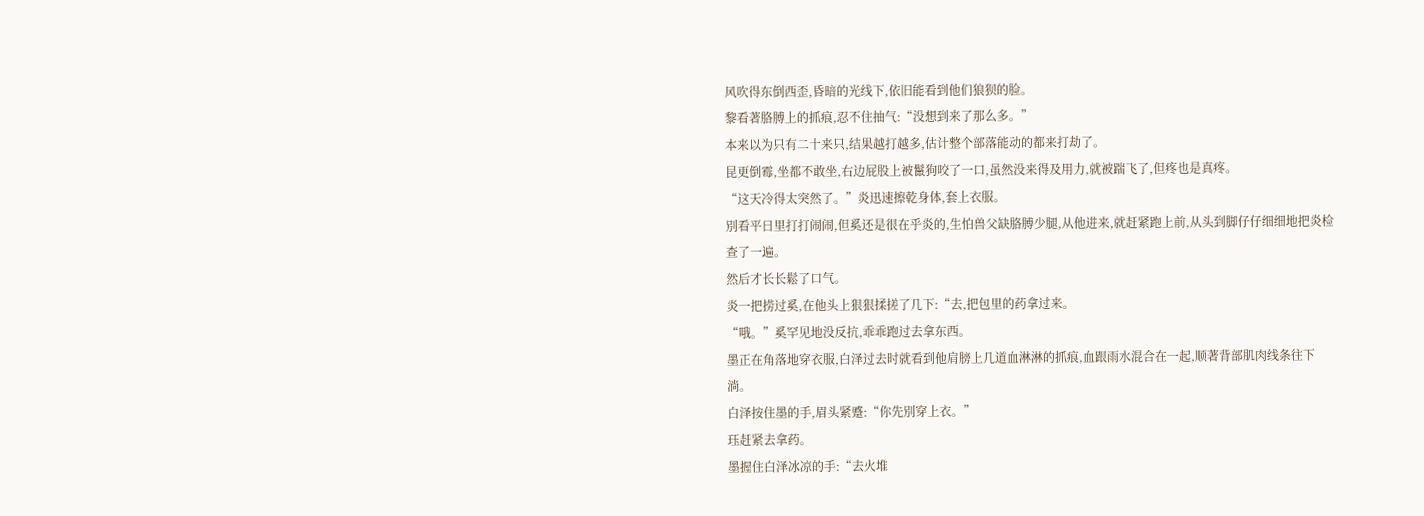风吹得东倒西歪,昏暗的光线下,依旧能看到他们狼狈的脸。
黎看著胳膊上的抓痕,忍不住抽气:“没想到来了那么多。”
本来以为只有二十来只,结果越打越多,估计整个部落能动的都来打劫了。
昆更倒霉,坐都不敢坐,右边屁股上被鬣狗咬了一口,虽然没来得及用力,就被踹飞了,但疼也是真疼。
“这天冷得太突然了。”炎迅速擦乾身体,套上衣服。
別看平日里打打闹闹,但奚还是很在乎炎的,生怕兽父缺胳膊少腿,从他进来,就赶紧跑上前,从头到脚仔仔细细地把炎检查了一遍。
然后才长长鬆了口气。
炎一把捞过奚,在他头上狠狠揉搓了几下:“去,把包里的药拿过来。
“哦。”奚罕见地没反抗,乖乖跑过去拿东西。
墨正在角落地穿衣服,白泽过去时就看到他肩膀上几道血淋淋的抓痕,血跟雨水混合在一起,顺著背部肌肉线条往下淌。
白泽按住墨的手,眉头紧蹙:“你先別穿上衣。”
珏赶紧去拿药。
墨握住白泽冰凉的手:“去火堆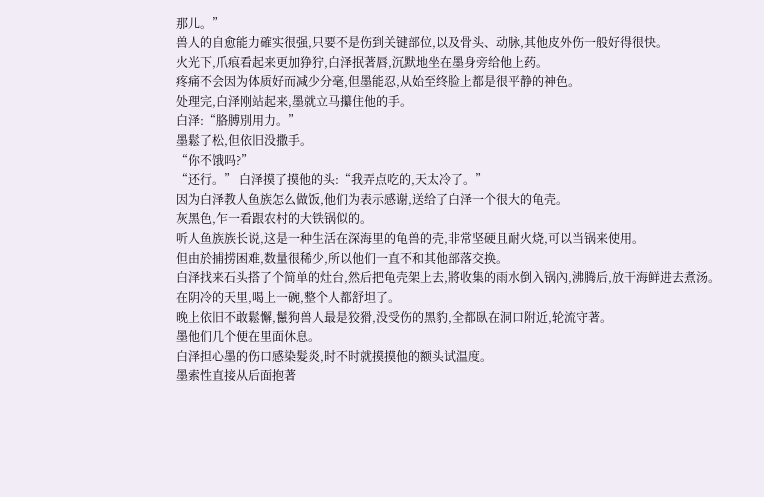那儿。”
兽人的自愈能力確实很强,只要不是伤到关键部位,以及骨头、动脉,其他皮外伤一般好得很快。
火光下,爪痕看起来更加狰狞,白泽抿著唇,沉默地坐在墨身旁给他上药。
疼痛不会因为体质好而减少分毫,但墨能忍,从始至终脸上都是很平静的神色。
处理完,白泽刚站起来,墨就立马攥住他的手。
白泽:“胳膊別用力。”
墨鬆了松,但依旧没撒手。
“你不饿吗?”
“还行。” 白泽摸了摸他的头:“我弄点吃的,天太冷了。”
因为白泽教人鱼族怎么做饭,他们为表示感谢,送给了白泽一个很大的龟壳。
灰黑色,乍一看跟农村的大铁锅似的。
听人鱼族族长说,这是一种生活在深海里的龟兽的壳,非常坚硬且耐火烧,可以当锅来使用。
但由於捕捞困难,数量很稀少,所以他们一直不和其他部落交换。
白泽找来石头搭了个简单的灶台,然后把龟壳架上去,將收集的雨水倒入锅內,沸腾后,放干海鲜进去煮汤。
在阴冷的天里,喝上一碗,整个人都舒坦了。
晚上依旧不敢鬆懈,鬣狗兽人最是狡猾,没受伤的黑豹,全都臥在洞口附近,轮流守著。
墨他们几个便在里面休息。
白泽担心墨的伤口感染髮炎,时不时就摸摸他的额头试温度。
墨索性直接从后面抱著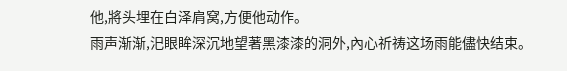他,將头埋在白泽肩窝,方便他动作。
雨声渐渐,汜眼眸深沉地望著黑漆漆的洞外,內心祈祷这场雨能儘快结束。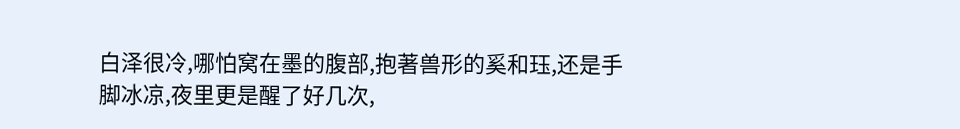白泽很冷,哪怕窝在墨的腹部,抱著兽形的奚和珏,还是手脚冰凉,夜里更是醒了好几次,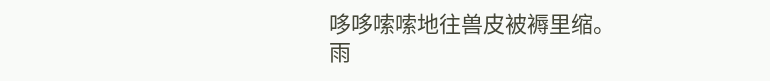哆哆嗦嗦地往兽皮被褥里缩。
雨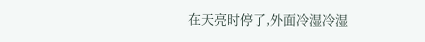在天亮时停了,外面冷湿冷湿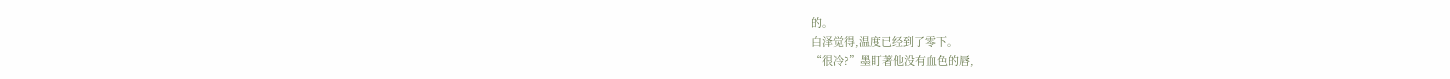的。
白泽觉得,温度已经到了零下。
“很冷?”墨盯著他没有血色的唇,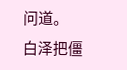问道。
白泽把僵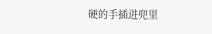硬的手插进兜里